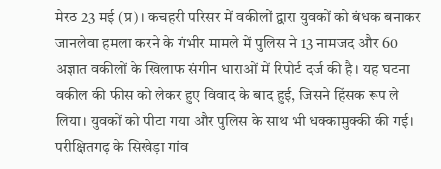मेरठ 23 मई (प्र)। कचहरी परिसर में वकीलों द्वारा युवकों को बंधक बनाकर जानलेवा हमला करने के गंभीर मामले में पुलिस ने 13 नामजद और 60 अज्ञात वकीलों के खिलाफ संगीन धाराओं में रिपोर्ट दर्ज की है। यह घटना वकील की फीस को लेकर हुए विवाद के बाद हुई, जिसने हिंसक रूप ले लिया। युवकों को पीटा गया और पुलिस के साथ भी धक्कामुक्की की गई।
परीक्षितगढ़ के सिखेड़ा गांव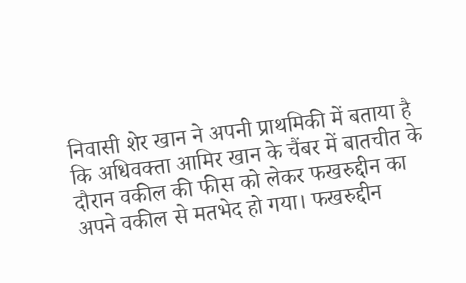निवासी शेर खान ने अपनी प्राथमिकी में बताया है कि अधिवक्ता आमिर खान के चैंबर में बातचीत के दौरान वकील की फीस को लेकर फखरुद्दीन का अपने वकील से मतभेद हो गया। फखरुद्दीन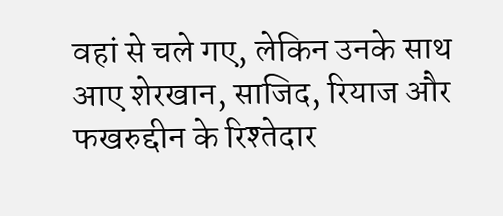वहां से चले गए, लेकिन उनके साथ आए शेरखान, साजिद, रियाज और फखरुद्दीन के रिश्तेदार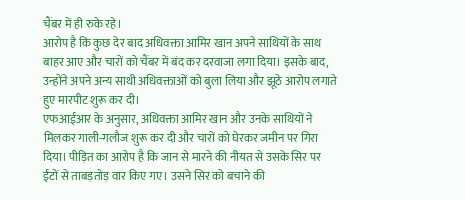चैंबर में ही रुके रहे।
आरोप है कि कुछ देर बाद अधिवक्ता आमिर खान अपने साथियों के साथ बाहर आए और चारों को चैंबर में बंद कर दरवाजा लगा दिया। इसके बाद, उन्होंने अपने अन्य साथी अधिवक्ताओं को बुला लिया और झूठे आरोप लगाते हुए मारपीट शुरू कर दी।
एफआईआर के अनुसार, अधिवक्ता आमिर खान और उनके साथियों ने मिलकर गाली-गलौज शुरू कर दी और चारों को घेरकर जमीन पर गिरा दिया। पीड़ित का आरोप है कि जान से मारने की नीयत से उसके सिर पर ईंटों से ताबड़तोड़ वार किए गए। उसने सिर को बचाने की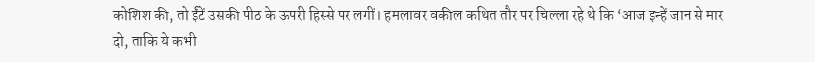कोशिश की, तो ईंटें उसकी पीठ के ऊपरी हिस्से पर लगीं। हमलावर वकील कथित तौर पर चिल्ला रहे थे कि ‘आज इन्हें जान से मार दो, ताकि ये कभी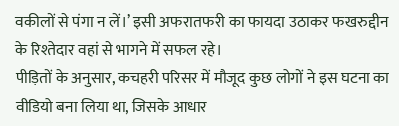वकीलों से पंगा न लें।’ इसी अफरातफरी का फायदा उठाकर फखरुद्दीन के रिश्तेदार वहां से भागने में सफल रहे।
पीड़ितों के अनुसार, कचहरी परिसर में मौजूद कुछ लोगों ने इस घटना का वीडियो बना लिया था, जिसके आधार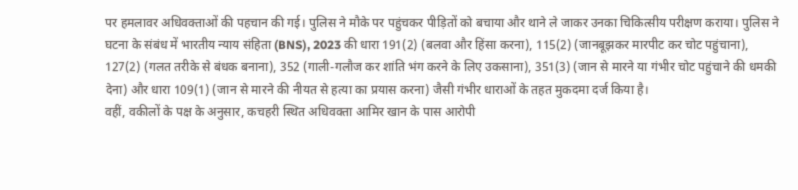पर हमलावर अधिवक्ताओं की पहचान की गई। पुलिस ने मौके पर पहुंचकर पीड़ितों को बचाया और थाने ले जाकर उनका चिकित्सीय परीक्षण कराया। पुलिस ने घटना के संबंध में भारतीय न्याय संहिता (BNS), 2023 की धारा 191(2) (बलवा और हिंसा करना), 115(2) (जानबूझकर मारपीट कर चोट पहुंचाना), 127(2) (गलत तरीके से बंधक बनाना), 352 (गाली-गलौज कर शांति भंग करने के लिए उकसाना), 351(3) (जान से मारने या गंभीर चोट पहुंचाने की धमकी देना) और धारा 109(1) (जान से मारने की नीयत से हत्या का प्रयास करना) जैसी गंभीर धाराओं के तहत मुकदमा दर्ज किया है।
वहीं, वकीलों के पक्ष के अनुसार, कचहरी स्थित अधिवक्ता आमिर खान के पास आरोपी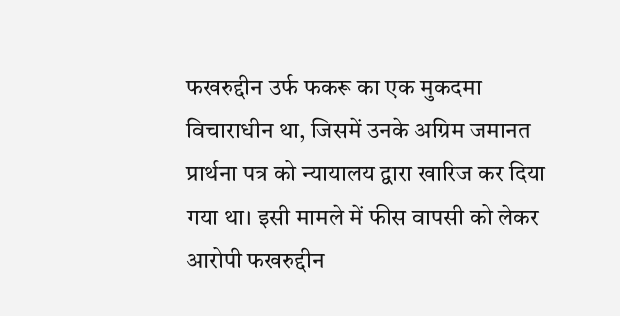फखरुद्दीन उर्फ फकरू का एक मुकदमा विचाराधीन था, जिसमें उनके अग्रिम जमानत प्रार्थना पत्र को न्यायालय द्वारा खारिज कर दिया गया था। इसी मामले में फीस वापसी को लेकर आरोपी फखरुद्दीन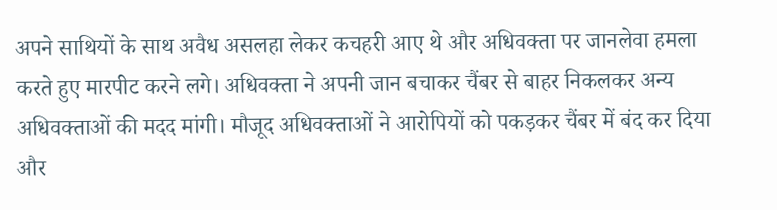अपने साथियों के साथ अवैध असलहा लेकर कचहरी आए थे और अधिवक्ता पर जानलेवा हमला करते हुए मारपीट करने लगे। अधिवक्ता ने अपनी जान बचाकर चैंबर से बाहर निकलकर अन्य अधिवक्ताओं की मदद मांगी। मौजूद अधिवक्ताओं ने आरोपियों को पकड़कर चैंबर में बंद कर दिया और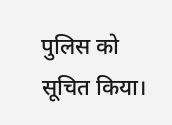पुलिस को सूचित किया।